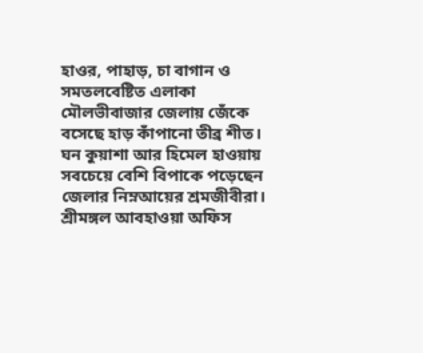হাওর, পাহাড়, চা বাগান ও সমতলবেষ্টিত এলাকা মৌলভীবাজার জেলায় জেঁকে বসেছে হাড় কাঁপানো তীব্র শীত। ঘন কুয়াশা আর হিমেল হাওয়ায় সবচেয়ে বেশি বিপাকে পড়েছেন জেলার নিম্নআয়ের শ্রমজীবীরা।
শ্রীমঙ্গল আবহাওয়া অফিস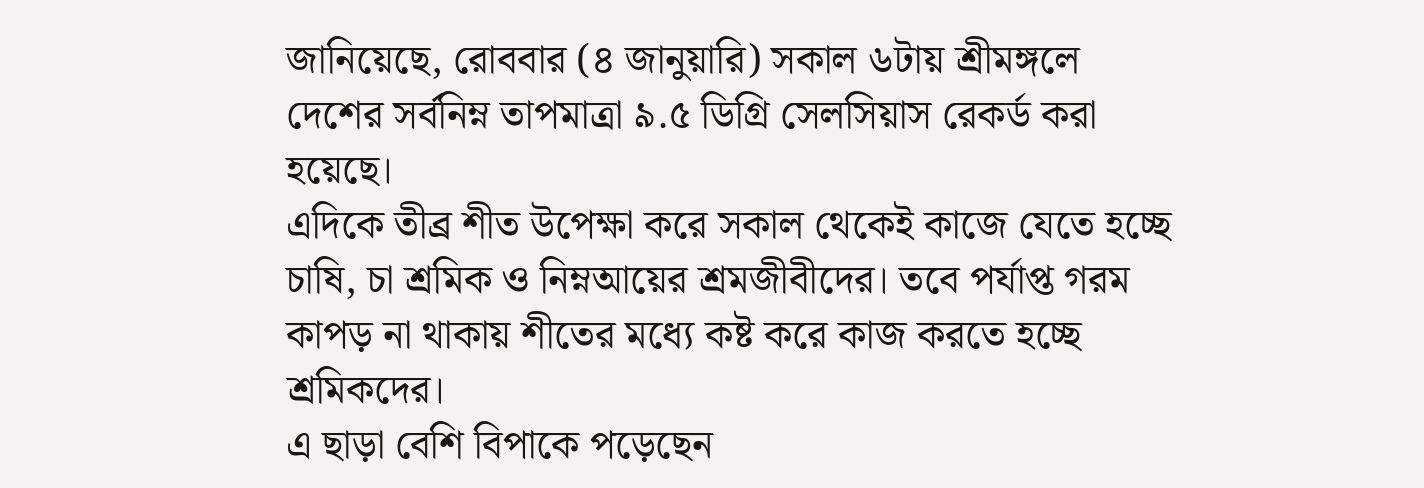জানিয়েছে, রোববার (৪ জানুয়ারি) সকাল ৬টায় শ্রীমঙ্গলে দেশের সর্বনিম্ন তাপমাত্রা ৯.৫ ডিগ্রি সেলসিয়াস রেকর্ড করা হয়েছে।
এদিকে তীব্র শীত উপেক্ষা করে সকাল থেকেই কাজে যেতে হচ্ছে চাষি, চা শ্রমিক ও নিম্নআয়ের শ্রমজীবীদের। তবে পর্যাপ্ত গরম কাপড় না থাকায় শীতের মধ্যে কষ্ট করে কাজ করতে হচ্ছে শ্রমিকদের।
এ ছাড়া বেশি বিপাকে পড়েছেন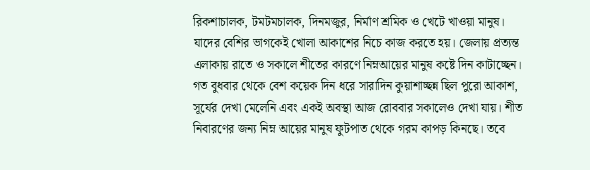রিকশাচালক, টমটমচালক, দিনমজুর, নির্মাণ শ্রমিক ও খেটে খাওয়া মানুষ। যাদের বেশির ভাগকেই খোলা আকাশের নিচে কাজ করতে হয়। জেলায় প্রত্যন্ত এলাকায় রাতে ও সকালে শীতের কারণে নিম্নআয়ের মানুষ কষ্টে দিন কাটাচ্ছেন।
গত বুধবার থেকে বেশ কয়েক দিন ধরে সারাদিন কুয়াশাচ্ছন্ন ছিল পুরো আকাশ, সূর্যের দেখা মেলেনি এবং একই অবস্থা আজ রোববার সকালেও দেখা যায়। শীত নিবারণের জন্য নিম্ন আয়ের মানুষ ফুটপাত থেকে গরম কাপড় কিনছে। তবে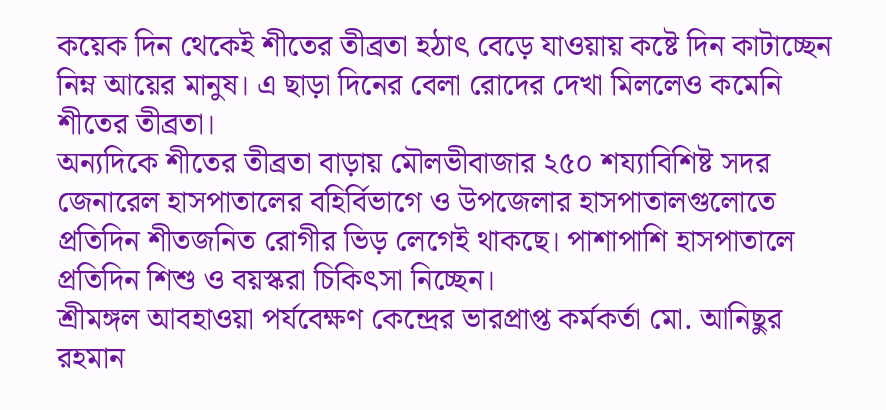কয়েক দিন থেকেই শীতের তীব্রতা হঠাৎ বেড়ে যাওয়ায় কষ্টে দিন কাটাচ্ছেন নিম্ন আয়ের মানুষ। এ ছাড়া দিনের বেলা রোদের দেখা মিললেও কমেনি শীতের তীব্রতা।
অন্যদিকে শীতের তীব্রতা বাড়ায় মৌলভীবাজার ২৫০ শয্যাবিশিষ্ট সদর জেনারেল হাসপাতালের বহির্বিভাগে ও উপজেলার হাসপাতালগুলোতে প্রতিদিন শীতজনিত রোগীর ভিড় লেগেই থাকছে। পাশাপাশি হাসপাতালে প্রতিদিন শিশু ও বয়স্করা চিকিৎসা নিচ্ছেন।
শ্রীমঙ্গল আবহাওয়া পর্যবেক্ষণ কেন্দ্রের ভারপ্রাপ্ত কর্মকর্তা মো. আনিছুর রহমান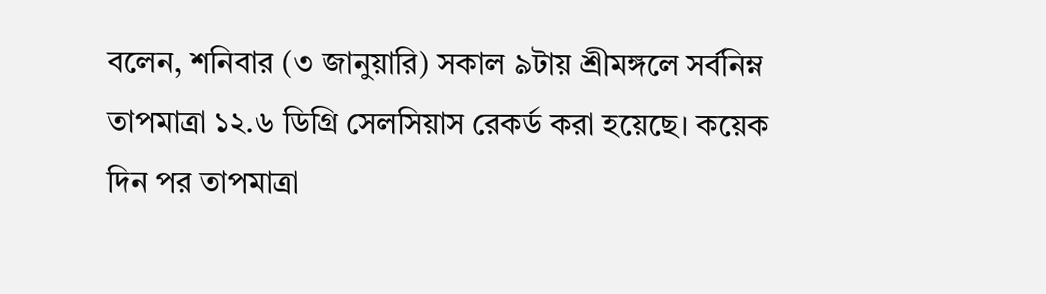বলেন, শনিবার (৩ জানুয়ারি) সকাল ৯টায় শ্রীমঙ্গলে সর্বনিম্ন তাপমাত্রা ১২.৬ ডিগ্রি সেলসিয়াস রেকর্ড করা হয়েছে। কয়েক দিন পর তাপমাত্রা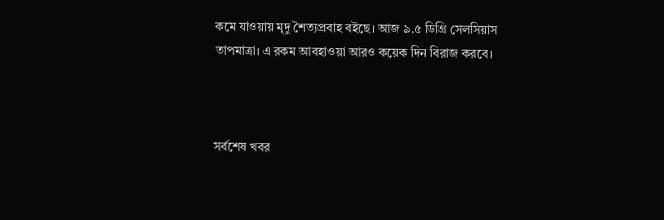কমে যাওয়ায় মৃদু শৈত্যপ্রবাহ বইছে। আজ ৯.৫ ডিগ্রি সেলসিয়াস তাপমাত্রা। এ রকম আবহাওয়া আরও কয়েক দিন বিরাজ করবে।



সর্বশেষ খবর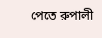পেতে রুপালী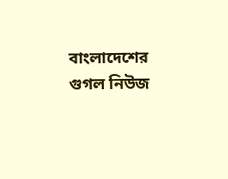বাংলাদেশের গুগল নিউজ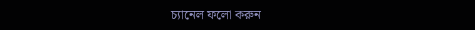চ্যানেল ফলো করুন